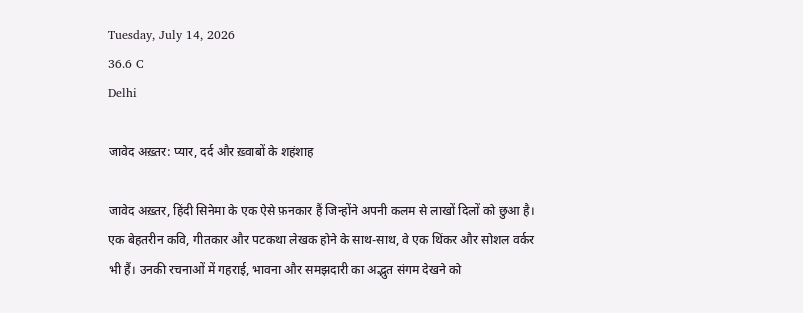Tuesday, July 14, 2026
36.6 C
Delhi

जावेद अख़्तर: प्यार, दर्द और ख़्वाबों के शहंशाह

जावेद अख़्तर, हिंदी सिनेमा के एक ऐसे फ़नकार हैं जिन्होंने अपनी कलम से लाखों दिलों को छुआ है। एक बेहतरीन कवि, गीतकार और पटकथा लेखक होने के साथ-साथ, वे एक थिंकर और सोशल वर्कर भी हैं। उनकी रचनाओं में गहराई, भावना और समझदारी का अद्भुत संगम देखने को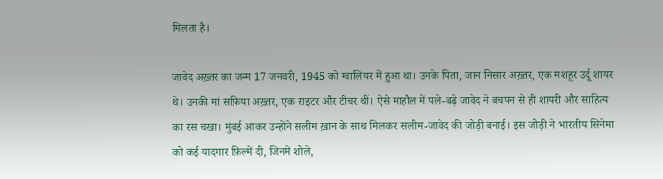मिलता है।

जावेद अख़्तर का जन्म 17 जनवरी, 1945 को ग्वालियर में हुआ था। उनके पिता, जान निसार अख़्तर, एक मशहूर उर्दू शायर थे। उनकी मां सफ़िया अख़्तर, एक राइटर और टीचर थीं। ऐसे माहौल में पले-बढ़े जावेद ने बचपन से ही शायरी और साहित्य का रस चखा। मुंबई आकर उन्होंने सलीम ख़ान के साथ मिलकर सलीम-जावेद की जोड़ी बनाई। इस जोड़ी ने भारतीय सिनेमा को कई यादगार फ़िल्में दी, जिनमें शोले,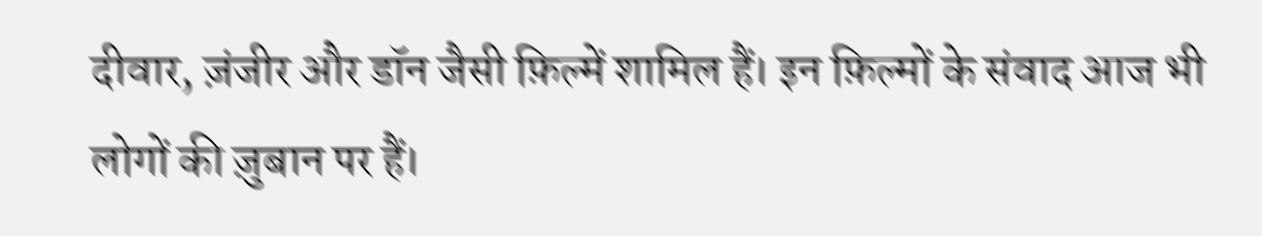दीवार, ज़ंजीर और डॉन जैसी फ़िल्में शामिल हैं। इन फ़िल्मों के संवाद आज भी लोगों की ज़ुबान पर हैं।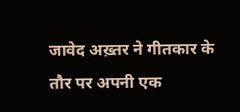जावेद अख़्तर ने गीतकार के तौर पर अपनी एक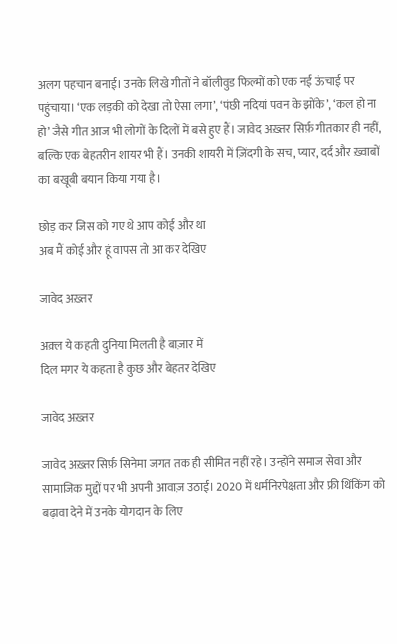अलग पहचान बनाई। उनके लिखे गीतों ने बॉलीवुड फिल्मों को एक नई ऊंचाई पर पहुंचाया। ‘एक लड़की को देखा तो ऐसा लगा’, ‘पंछी नदियां पवन के झोंके’, ‘कल हो ना हो’ जैसे गीत आज भी लोगों के दिलों में बसे हुए हैं। जावेद अख़्तर सिर्फ़ गीतकार ही नहीं, बल्कि एक बेहतरीन शायर भी हैं। उनकी शायरी में ज़िंदगी के सच, प्यार, दर्द और ख़्वाबों का बखूबी बयान किया गया है।

छोड़ कर जिस को गए थे आप कोई और था
अब मैं कोई और हूं वापस तो आ कर देखिए

जावेद अख़्तर

अक़्ल ये कहती दुनिया मिलती है बाज़ार में
दिल मगर ये कहता है कुछ और बेहतर देखिए

जावेद अख़्तर

जावेद अख़्तर सिर्फ़ सिनेमा जगत तक ही सीमित नहीं रहे। उन्होंने समाज सेवा और सामाजिक मुद्दों पर भी अपनी आवाज़ उठाई। 2020 में धर्मनिरपेक्षता और फ्री थिंकिंग को बढ़ावा देने में उनके योगदान के लिए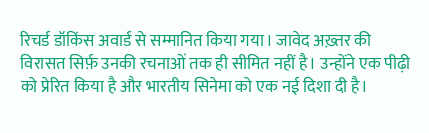रिचर्ड डॉकिंस अवार्ड से सम्मानित किया गया। जावेद अख़्तर की विरासत सिर्फ़ उनकी रचनाओं तक ही सीमित नहीं है। उन्होंने एक पीढ़ी को प्रेरित किया है और भारतीय सिनेमा को एक नई दिशा दी है।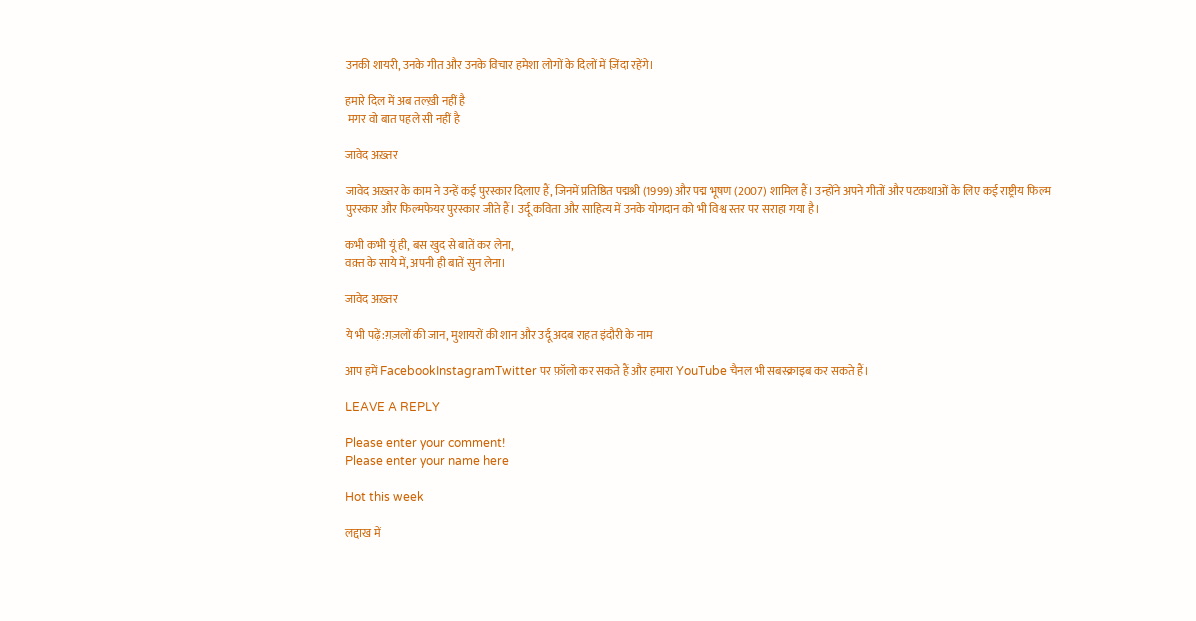उनकी शायरी, उनके गीत और उनके विचार हमेशा लोगों के दिलों में ज़िंदा रहेंगे।

हमारे दिल में अब तल्ख़ी नहीं है
 मगर वो बात पहले सी नहीं है

जावेद अख़्तर

जावेद अख़्तर के काम ने उन्हें कई पुरस्कार दिलाए हैं, जिनमें प्रतिष्ठित पद्मश्री (1999) और पद्म भूषण (2007) शामिल हैं। उन्होंने अपने गीतों और पटकथाओं के लिए कई राष्ट्रीय फिल्म पुरस्कार और फिल्मफेयर पुरस्कार जीते हैं। उर्दू कविता और साहित्य में उनके योगदान को भी विश्व स्तर पर सराहा गया है।

कभी कभी यूं ही, बस खुद से बातें कर लेना,
वक़्त के साये में, अपनी ही बातें सुन लेना।

जावेद अख़्तर

ये भी पढ़ें:ग़ज़लों की जान, मुशायरों की शान और उर्दू अदब राहत इंदौरी के नाम

आप हमें FacebookInstagramTwitter पर फ़ॉलो कर सकते हैं और हमारा YouTube चैनल भी सबस्क्राइब कर सकते हैं।

LEAVE A REPLY

Please enter your comment!
Please enter your name here

Hot this week

लद्दाख में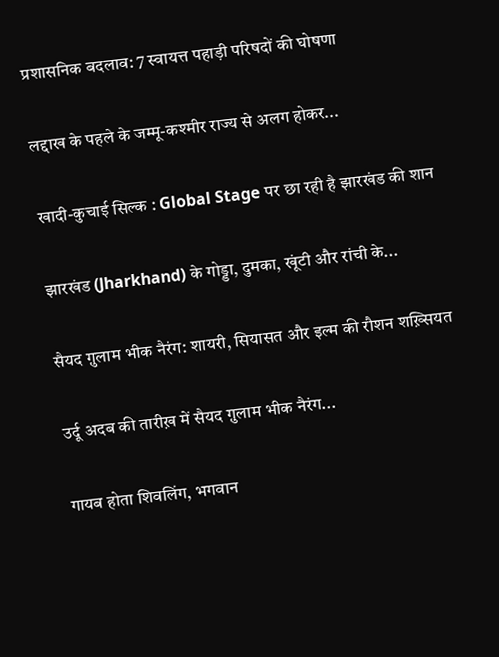प्रशासनिक बदलाव: 7 स्वायत्त पहाड़ी परिषदों की घोषणा

लद्दाख के पहले के जम्मू-कश्मीर राज्य से अलग होकर...

खादी-कुचाई सिल्क : Global Stage पर छा रही है झारखंड की शान

झारखंड (Jharkhand) के गोड्डा, दुमका, खूंटी और रांची के...

सैयद ग़ुलाम भीक नैरंग: शायरी, सियासत और इल्म की रौशन शख़्सियत

उर्दू अदब की तारीख़ में सैयद ग़ुलाम भीक नैरंग...

गायब होता शिवलिंग, भगवान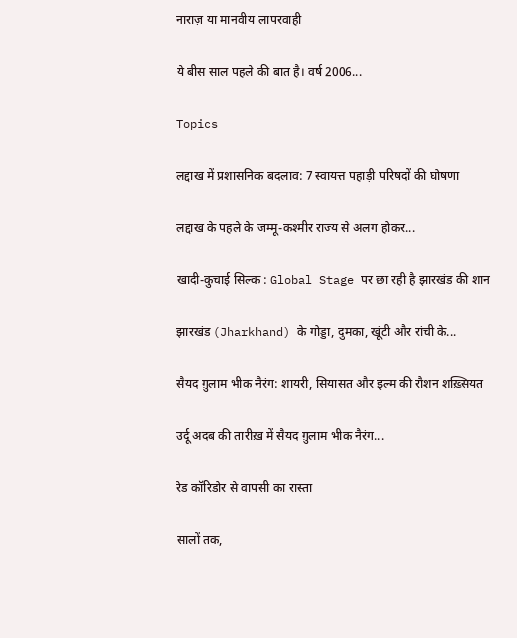नाराज़ या मानवीय लापरवाही

ये बीस साल पहले की बात है। वर्ष 2006...

Topics

लद्दाख में प्रशासनिक बदलाव: 7 स्वायत्त पहाड़ी परिषदों की घोषणा

लद्दाख के पहले के जम्मू-कश्मीर राज्य से अलग होकर...

खादी-कुचाई सिल्क : Global Stage पर छा रही है झारखंड की शान

झारखंड (Jharkhand) के गोड्डा, दुमका, खूंटी और रांची के...

सैयद ग़ुलाम भीक नैरंग: शायरी, सियासत और इल्म की रौशन शख़्सियत

उर्दू अदब की तारीख़ में सैयद ग़ुलाम भीक नैरंग...

रेड कॉरिडोर से वापसी का रास्ता

सालों तक,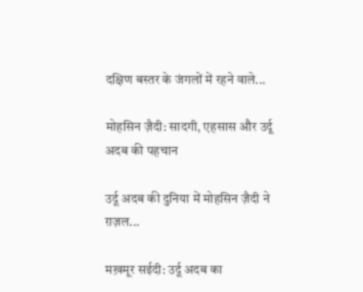दक्षिण बस्तर के जंगलों में रहने वाले...

मोहसिन ज़ैदी: सादगी, एहसास और उर्दू अदब की पहचान

उर्दू अदब की दुनिया में मोहसिन ज़ैदी ने ग़ज़ल...

मख़मूर सईदी: उर्दू अदब का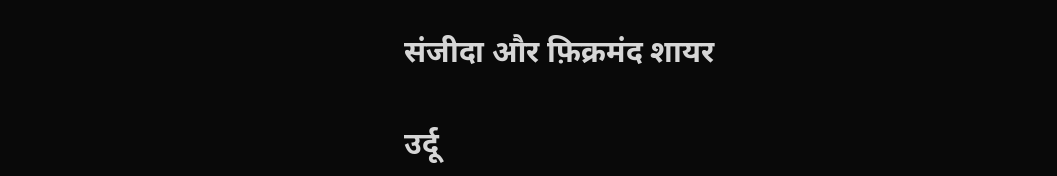संजीदा और फ़िक्रमंद शायर

उर्दू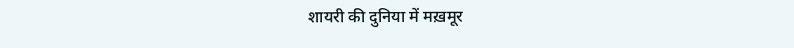शायरी की दुनिया में मख़मूर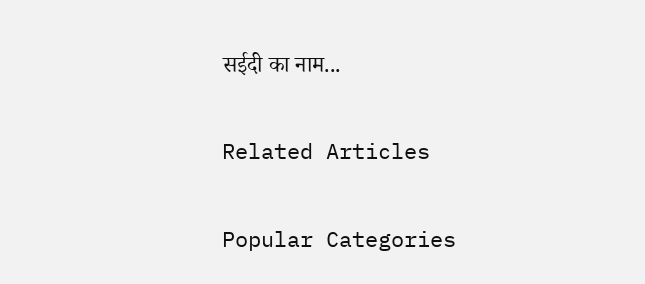सईदी का नाम...

Related Articles

Popular Categories